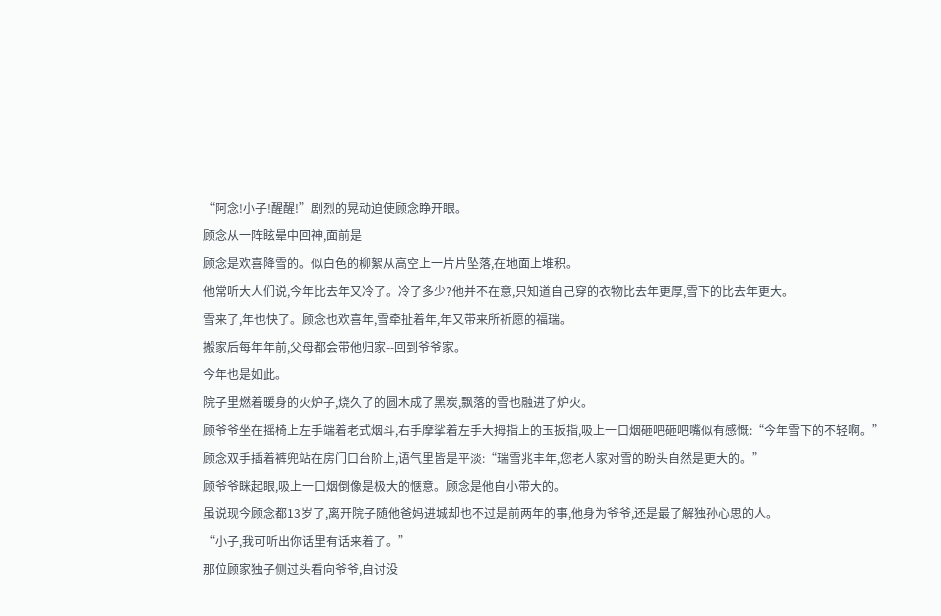“阿念!小子!醒醒!”剧烈的晃动迫使顾念睁开眼。
顾念从一阵眩晕中回神,面前是
顾念是欢喜降雪的。似白色的柳絮从高空上一片片坠落,在地面上堆积。
他常听大人们说,今年比去年又冷了。冷了多少?他并不在意,只知道自己穿的衣物比去年更厚,雪下的比去年更大。
雪来了,年也快了。顾念也欢喜年,雪牵扯着年,年又带来所祈愿的福瑞。
搬家后每年年前,父母都会带他归家--回到爷爷家。
今年也是如此。
院子里燃着暖身的火炉子,烧久了的圆木成了黑炭,飘落的雪也融进了炉火。
顾爷爷坐在摇椅上左手端着老式烟斗,右手摩挲着左手大拇指上的玉扳指,吸上一口烟砸吧砸吧嘴似有感慨:“今年雪下的不轻啊。”
顾念双手插着裤兜站在房门口台阶上,语气里皆是平淡:“瑞雪兆丰年,您老人家对雪的盼头自然是更大的。”
顾爷爷眯起眼,吸上一口烟倒像是极大的惬意。顾念是他自小带大的。
虽说现今顾念都13岁了,离开院子随他爸妈进城却也不过是前两年的事,他身为爷爷,还是最了解独孙心思的人。
“小子,我可听出你话里有话来着了。”
那位顾家独子侧过头看向爷爷,自讨没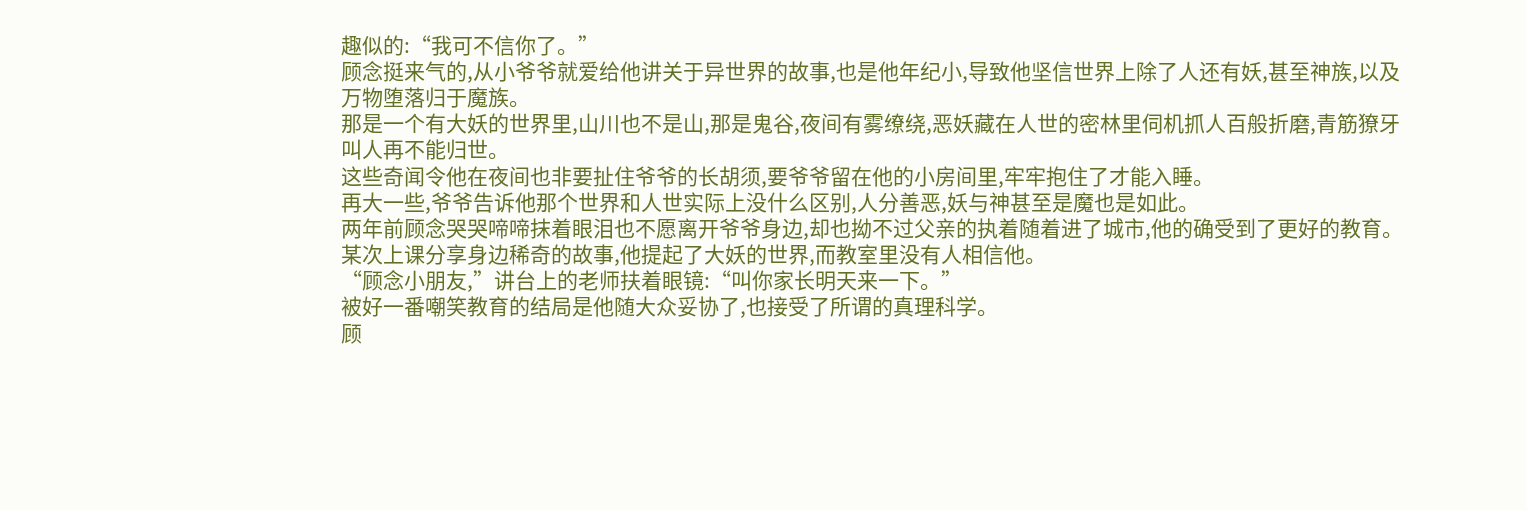趣似的:“我可不信你了。”
顾念挺来气的,从小爷爷就爱给他讲关于异世界的故事,也是他年纪小,导致他坚信世界上除了人还有妖,甚至神族,以及万物堕落归于魔族。
那是一个有大妖的世界里,山川也不是山,那是鬼谷,夜间有雾缭绕,恶妖藏在人世的密林里伺机抓人百般折磨,青筋獠牙叫人再不能归世。
这些奇闻令他在夜间也非要扯住爷爷的长胡须,要爷爷留在他的小房间里,牢牢抱住了才能入睡。
再大一些,爷爷告诉他那个世界和人世实际上没什么区别,人分善恶,妖与神甚至是魔也是如此。
两年前顾念哭哭啼啼抹着眼泪也不愿离开爷爷身边,却也拗不过父亲的执着随着进了城市,他的确受到了更好的教育。
某次上课分享身边稀奇的故事,他提起了大妖的世界,而教室里没有人相信他。
“顾念小朋友,”讲台上的老师扶着眼镜:“叫你家长明天来一下。”
被好一番嘲笑教育的结局是他随大众妥协了,也接受了所谓的真理科学。
顾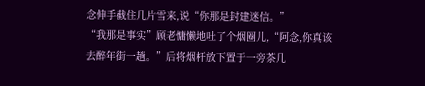念伸手截住几片雪来,说“你那是封建迷信。”
“我那是事实”顾老慵懒地吐了个烟圈儿,“阿念,你真该去醉年街一趟。”后将烟杆放下置于一旁茶几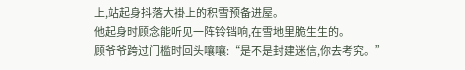上,站起身抖落大褂上的积雪预备进屋。
他起身时顾念能听见一阵铃铛响,在雪地里脆生生的。
顾爷爷跨过门槛时回头嚷嚷:“是不是封建迷信,你去考究。”